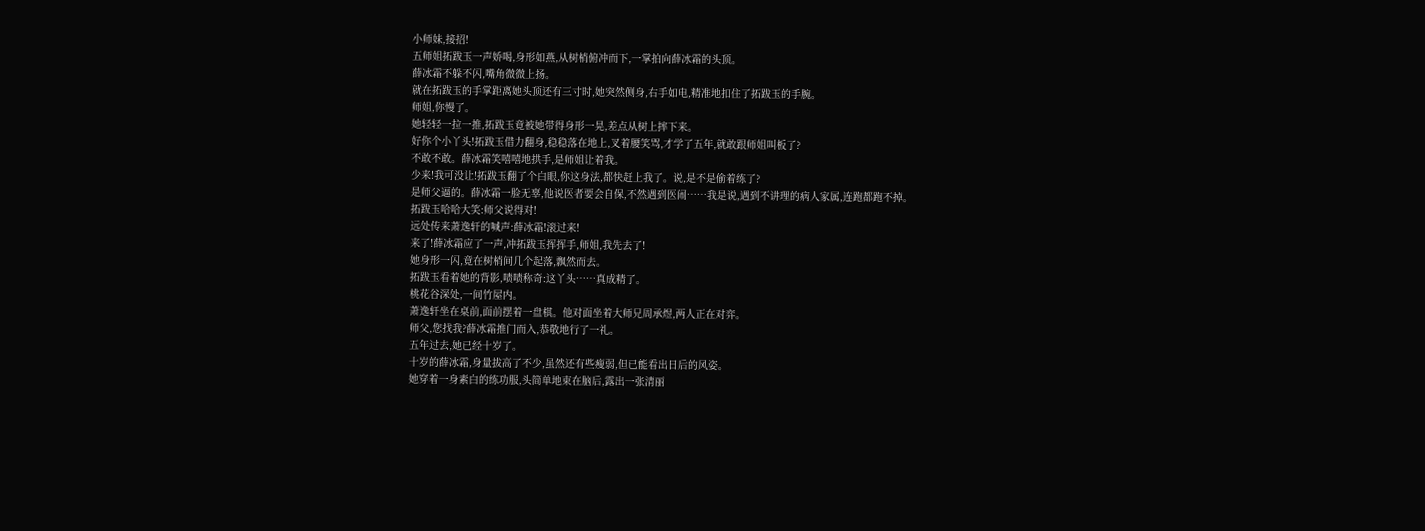小师妹,接招!
五师姐拓跋玉一声娇喝,身形如燕,从树梢俯冲而下,一掌拍向薛冰霜的头顶。
薛冰霜不躲不闪,嘴角微微上扬。
就在拓跋玉的手掌距离她头顶还有三寸时,她突然侧身,右手如电,精准地扣住了拓跋玉的手腕。
师姐,你慢了。
她轻轻一拉一推,拓跋玉竟被她带得身形一晃,差点从树上摔下来。
好你个小丫头!拓跋玉借力翻身,稳稳落在地上,叉着腰笑骂,才学了五年,就敢跟师姐叫板了?
不敢不敢。薛冰霜笑嘻嘻地拱手,是师姐让着我。
少来!我可没让!拓跋玉翻了个白眼,你这身法,都快赶上我了。说,是不是偷着练了?
是师父逼的。薛冰霜一脸无辜,他说医者要会自保,不然遇到医闹……我是说,遇到不讲理的病人家属,连跑都跑不掉。
拓跋玉哈哈大笑:师父说得对!
远处传来萧逸轩的喊声:薛冰霜!滚过来!
来了!薛冰霜应了一声,冲拓跋玉挥挥手,师姐,我先去了!
她身形一闪,竟在树梢间几个起落,飘然而去。
拓跋玉看着她的背影,啧啧称奇:这丫头……真成精了。
桃花谷深处,一间竹屋内。
萧逸轩坐在桌前,面前摆着一盘棋。他对面坐着大师兄周承煜,两人正在对弈。
师父,您找我?薛冰霜推门而入,恭敬地行了一礼。
五年过去,她已经十岁了。
十岁的薛冰霜,身量拔高了不少,虽然还有些瘦弱,但已能看出日后的风姿。
她穿着一身素白的练功服,头简单地束在脑后,露出一张清丽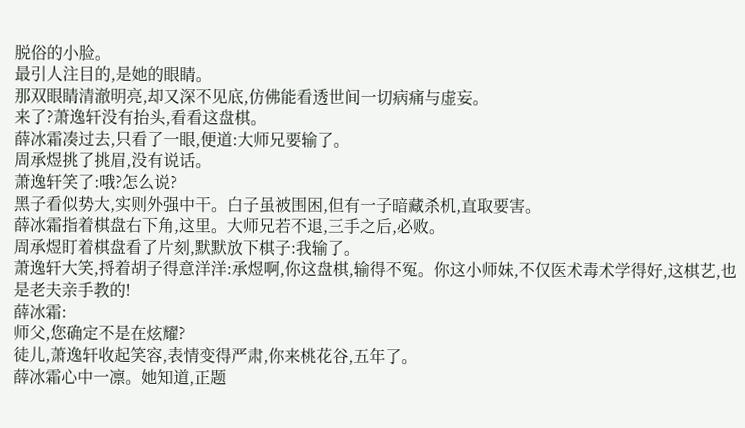脱俗的小脸。
最引人注目的,是她的眼睛。
那双眼睛清澈明亮,却又深不见底,仿佛能看透世间一切病痛与虚妄。
来了?萧逸轩没有抬头,看看这盘棋。
薛冰霜凑过去,只看了一眼,便道:大师兄要输了。
周承煜挑了挑眉,没有说话。
萧逸轩笑了:哦?怎么说?
黑子看似势大,实则外强中干。白子虽被围困,但有一子暗藏杀机,直取要害。
薛冰霜指着棋盘右下角,这里。大师兄若不退,三手之后,必败。
周承煜盯着棋盘看了片刻,默默放下棋子:我输了。
萧逸轩大笑,捋着胡子得意洋洋:承煜啊,你这盘棋,输得不冤。你这小师妹,不仅医术毒术学得好,这棋艺,也是老夫亲手教的!
薛冰霜:
师父,您确定不是在炫耀?
徒儿,萧逸轩收起笑容,表情变得严肃,你来桃花谷,五年了。
薛冰霜心中一凛。她知道,正题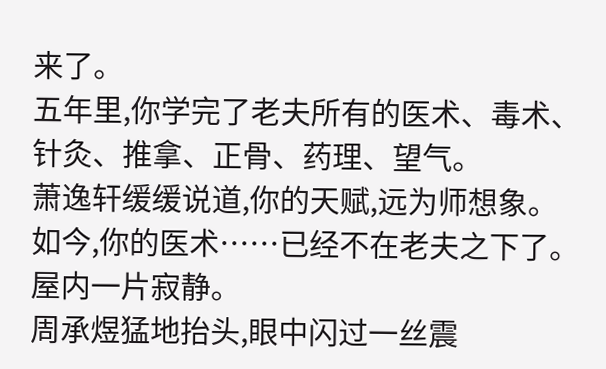来了。
五年里,你学完了老夫所有的医术、毒术、针灸、推拿、正骨、药理、望气。
萧逸轩缓缓说道,你的天赋,远为师想象。如今,你的医术……已经不在老夫之下了。
屋内一片寂静。
周承煜猛地抬头,眼中闪过一丝震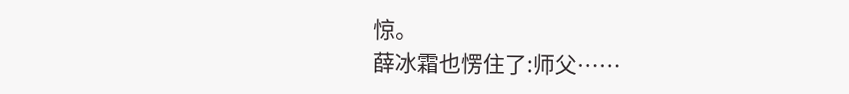惊。
薛冰霜也愣住了:师父……